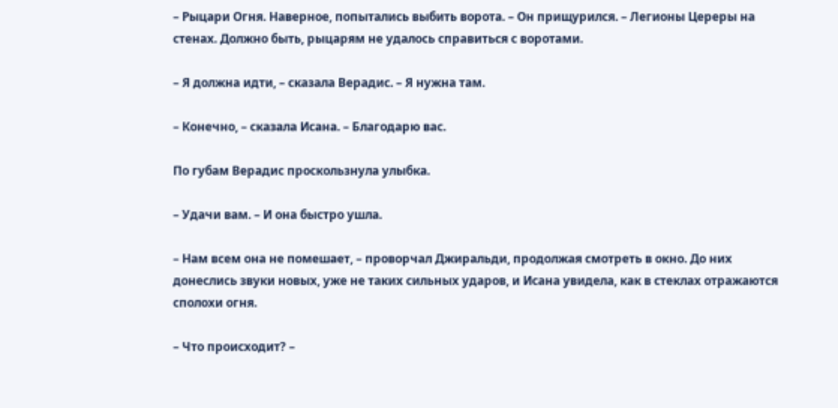– Рыцари Огня. Наверное, попытались выбить ворота. – Он прищурился. – Легионы Цереры на стенах. Должно быть, рыцарям не удалось справиться с воротами.

– Я должна идти, – сказала Верадис. – Я нужна там.

– Конечно, – сказала Исана. – Благодарю вас.

По губам Верадис проскользнула улыбка.

– Удачи вам. – И она быстро ушла.

– Нам всем она не помешает, – проворчал Джиральди, продолжая смотреть в окно. До них донеслись звуки новых, уже не таких сильных ударов, и Исана увидела, как в стеклах отражаются сполохи огня.

– Что происходит? –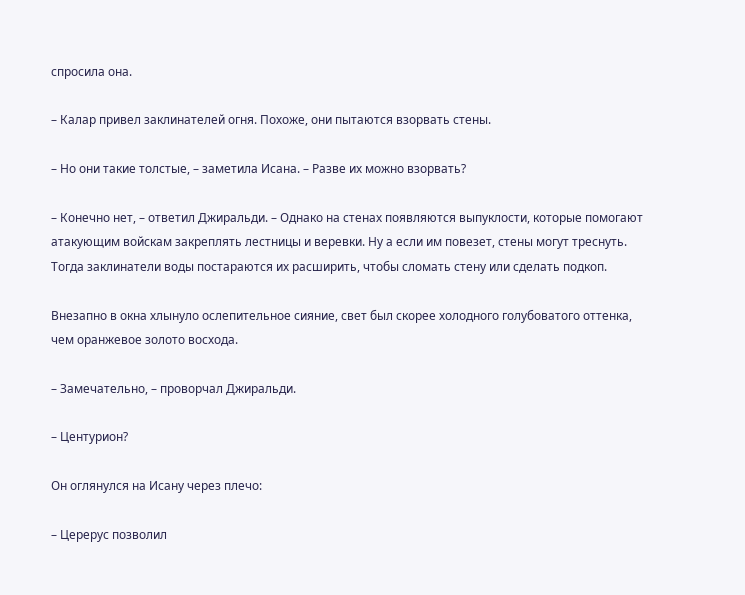спросила она.

– Калар привел заклинателей огня. Похоже, они пытаются взорвать стены.

– Но они такие толстые, – заметила Исана. – Разве их можно взорвать?

– Конечно нет, – ответил Джиральди. – Однако на стенах появляются выпуклости, которые помогают атакующим войскам закреплять лестницы и веревки. Ну а если им повезет, стены могут треснуть. Тогда заклинатели воды постараются их расширить, чтобы сломать стену или сделать подкоп.

Внезапно в окна хлынуло ослепительное сияние, свет был скорее холодного голубоватого оттенка, чем оранжевое золото восхода.

– Замечательно, – проворчал Джиральди.

– Центурион?

Он оглянулся на Исану через плечо:

– Церерус позволил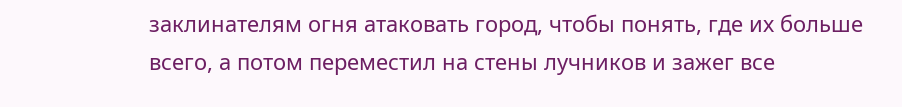заклинателям огня атаковать город, чтобы понять, где их больше всего, а потом переместил на стены лучников и зажег все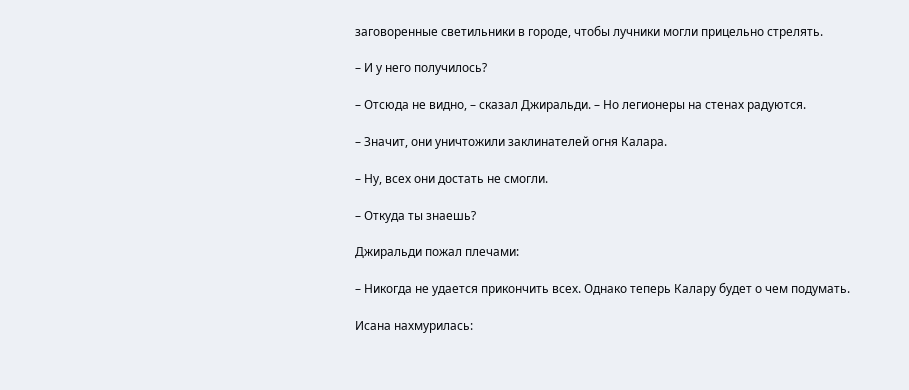заговоренные светильники в городе, чтобы лучники могли прицельно стрелять.

– И у него получилось?

– Отсюда не видно, – сказал Джиральди. – Но легионеры на стенах радуются.

– Значит, они уничтожили заклинателей огня Калара.

– Ну, всех они достать не смогли.

– Откуда ты знаешь?

Джиральди пожал плечами:

– Никогда не удается прикончить всех. Однако теперь Калару будет о чем подумать.

Исана нахмурилась: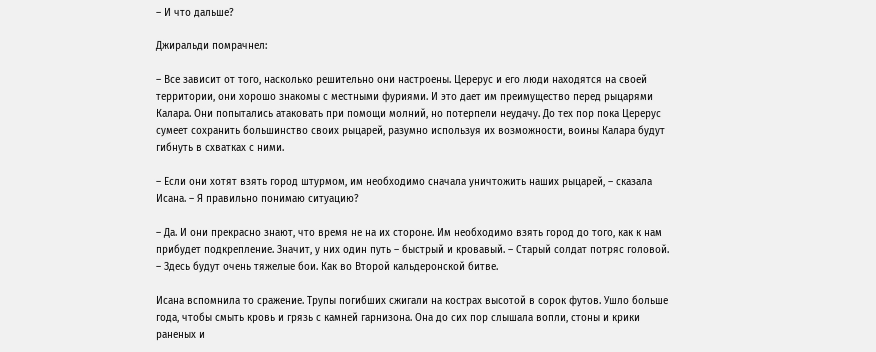– И что дальше?

Джиральди помрачнел:

– Все зависит от того, насколько решительно они настроены. Церерус и его люди находятся на своей территории, они хорошо знакомы с местными фуриями. И это дает им преимущество перед рыцарями Калара. Они попытались атаковать при помощи молний, но потерпели неудачу. До тех пор пока Церерус сумеет сохранить большинство своих рыцарей, разумно используя их возможности, воины Калара будут гибнуть в схватках с ними.

– Если они хотят взять город штурмом, им необходимо сначала уничтожить наших рыцарей, – сказала Исана. – Я правильно понимаю ситуацию?

– Да. И они прекрасно знают, что время не на их стороне. Им необходимо взять город до того, как к нам прибудет подкрепление. Значит, у них один путь – быстрый и кровавый. – Старый солдат потряс головой. – Здесь будут очень тяжелые бои. Как во Второй кальдеронской битве.

Исана вспомнила то сражение. Трупы погибших сжигали на кострах высотой в сорок футов. Ушло больше года, чтобы смыть кровь и грязь с камней гарнизона. Она до сих пор слышала вопли, стоны и крики раненых и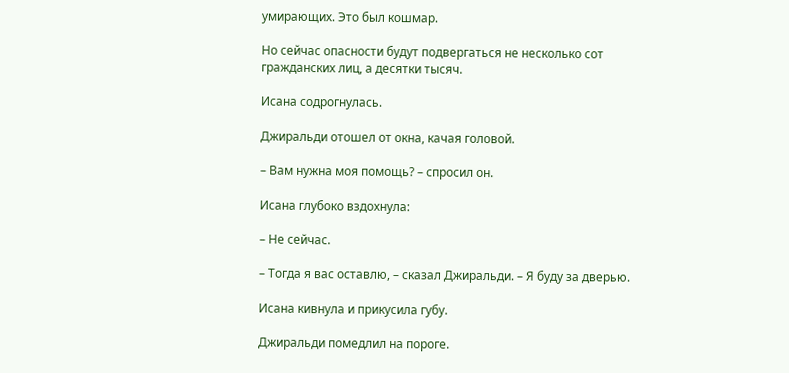умирающих. Это был кошмар.

Но сейчас опасности будут подвергаться не несколько сот гражданских лиц, а десятки тысяч.

Исана содрогнулась.

Джиральди отошел от окна, качая головой.

– Вам нужна моя помощь? – спросил он.

Исана глубоко вздохнула:

– Не сейчас.

– Тогда я вас оставлю, – сказал Джиральди. – Я буду за дверью.

Исана кивнула и прикусила губу.

Джиральди помедлил на пороге.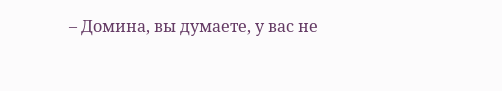– Домина, вы думаете, у вас не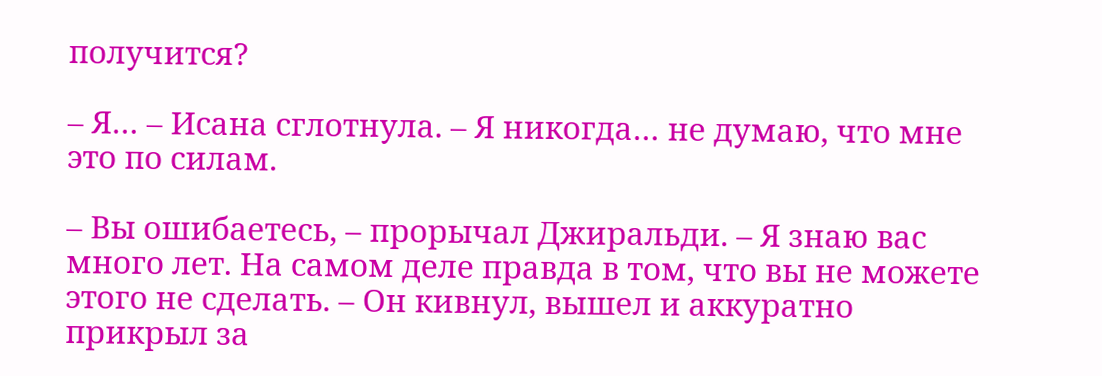получится?

– Я… – Исана сглотнула. – Я никогда… не думаю, что мне это по силам.

– Вы ошибаетесь, – прорычал Джиральди. – Я знаю вас много лет. На самом деле правда в том, что вы не можете этого не сделать. – Он кивнул, вышел и аккуратно прикрыл за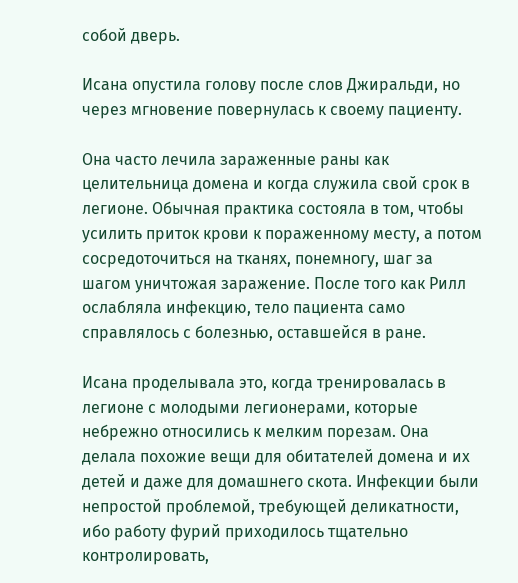собой дверь.

Исана опустила голову после слов Джиральди, но через мгновение повернулась к своему пациенту.

Она часто лечила зараженные раны как целительница домена и когда служила свой срок в легионе. Обычная практика состояла в том, чтобы усилить приток крови к пораженному месту, а потом сосредоточиться на тканях, понемногу, шаг за шагом уничтожая заражение. После того как Рилл ослабляла инфекцию, тело пациента само справлялось с болезнью, оставшейся в ране.

Исана проделывала это, когда тренировалась в легионе с молодыми легионерами, которые небрежно относились к мелким порезам. Она делала похожие вещи для обитателей домена и их детей и даже для домашнего скота. Инфекции были непростой проблемой, требующей деликатности, ибо работу фурий приходилось тщательно контролировать,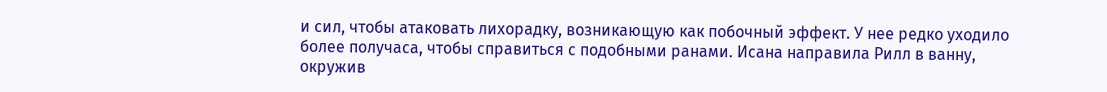и сил, чтобы атаковать лихорадку, возникающую как побочный эффект. У нее редко уходило более получаса, чтобы справиться с подобными ранами. Исана направила Рилл в ванну, окружив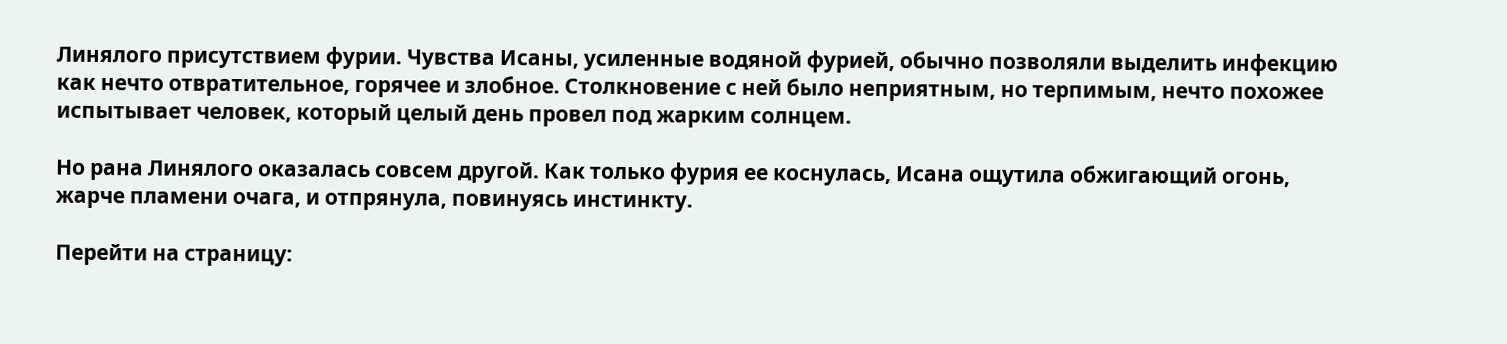Линялого присутствием фурии. Чувства Исаны, усиленные водяной фурией, обычно позволяли выделить инфекцию как нечто отвратительное, горячее и злобное. Столкновение с ней было неприятным, но терпимым, нечто похожее испытывает человек, который целый день провел под жарким солнцем.

Но рана Линялого оказалась совсем другой. Как только фурия ее коснулась, Исана ощутила обжигающий огонь, жарче пламени очага, и отпрянула, повинуясь инстинкту.

Перейти на страницу: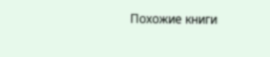Похожие книги